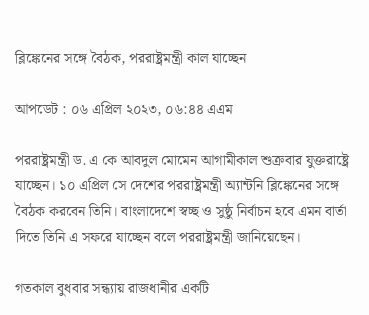ব্লিঙ্কেনের সঙ্গে বৈঠক, পররাষ্ট্রমন্ত্রী কাল যাচ্ছেন

আপডেট : ০৬ এপ্রিল ২০২৩, ০৬:৪৪ এএম

পররাষ্ট্রমন্ত্রী ড. এ কে আবদুল মোমেন আগামীকাল শুক্রবার যুক্তরাষ্ট্রে যাচ্ছেন। ১০ এপ্রিল সে দেশের পররাষ্ট্রমন্ত্রী অ্যান্টনি ব্লিঙ্কেনের সঙ্গে বৈঠক করবেন তিনি। বাংলাদেশে স্বচ্ছ ও সুষ্ঠু নির্বাচন হবে এমন বার্তা দিতে তিনি এ সফরে যাচ্ছেন বলে পররাষ্ট্রমন্ত্রী জানিয়েছেন।

গতকাল বুধবার সন্ধ্যায় রাজধানীর একটি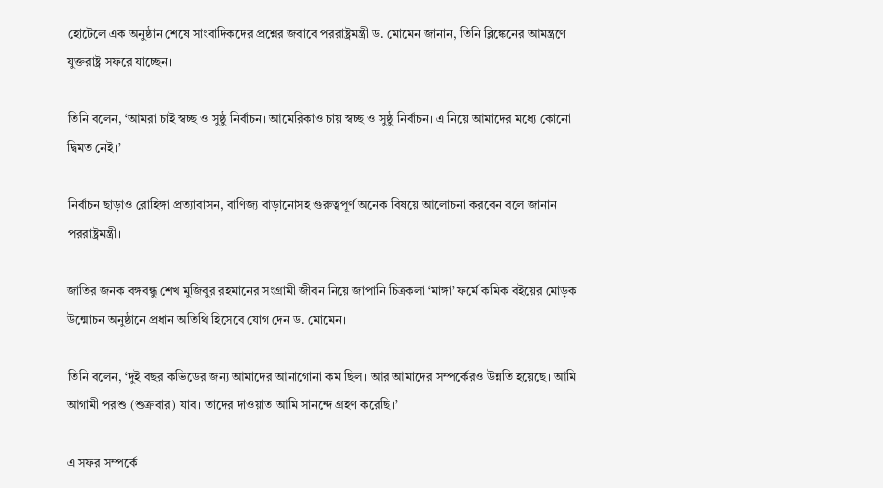হোটেলে এক অনুষ্ঠান শেষে সাংবাদিকদের প্রশ্নের জবাবে পররাষ্ট্রমন্ত্রী ড. মোমেন জানান, তিনি ব্লিঙ্কেনের আমন্ত্রণে যুক্তরাষ্ট্র সফরে যাচ্ছেন।

তিনি বলেন, ‘আমরা চাই স্বচ্ছ ও সুষ্ঠু নির্বাচন। আমেরিকাও চায় স্বচ্ছ ও সুষ্ঠু নির্বাচন। এ নিয়ে আমাদের মধ্যে কোনো দ্বিমত নেই।’

নির্বাচন ছাড়াও রোহিঙ্গা প্রত্যাবাসন, বাণিজ্য বাড়ানোসহ গুরুত্বপূর্ণ অনেক বিষয়ে আলোচনা করবেন বলে জানান পররাষ্ট্রমন্ত্রী।

জাতির জনক বঙ্গবন্ধু শেখ মুজিবুর রহমানের সংগ্রামী জীবন নিয়ে জাপানি চিত্রকলা ‘মাঙ্গা’ ফর্মে কমিক বইয়ের মোড়ক উন্মোচন অনুষ্ঠানে প্রধান অতিথি হিসেবে যোগ দেন ড. মোমেন।

তিনি বলেন, ‘দুই বছর কভিডের জন্য আমাদের আনাগোনা কম ছিল। আর আমাদের সম্পর্কেরও উন্নতি হয়েছে। আমি আগামী পরশু (শুক্রবার) যাব। তাদের দাওয়াত আমি সানন্দে গ্রহণ করেছি।’

এ সফর সম্পর্কে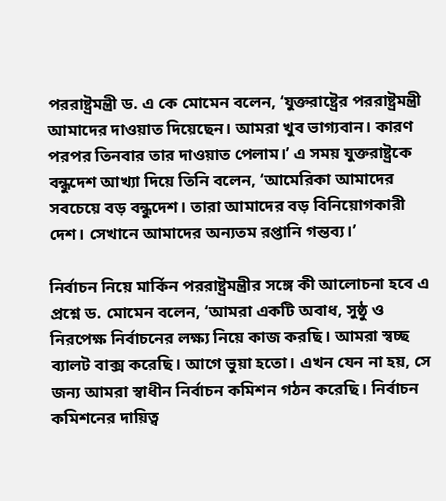পররাষ্ট্রমন্ত্রী ড. এ কে মোমেন বলেন, ‘যুক্তরাষ্ট্রের পররাষ্ট্রমন্ত্রী আমাদের দাওয়াত দিয়েছেন। আমরা খুব ভাগ্যবান। কারণ পরপর তিনবার তার দাওয়াত পেলাম।’ এ সময় যুক্তরাষ্ট্রকে বন্ধুদেশ আখ্যা দিয়ে তিনি বলেন, ‘আমেরিকা আমাদের সবচেয়ে বড় বন্ধুদেশ। তারা আমাদের বড় বিনিয়োগকারী দেশ। সেখানে আমাদের অন্যতম রপ্তানি গন্তব্য।’

নির্বাচন নিয়ে মার্কিন পররাষ্ট্রমন্ত্রীর সঙ্গে কী আলোচনা হবে এ প্রশ্নে ড. মোমেন বলেন, ‘আমরা একটি অবাধ, সুষ্ঠু ও নিরপেক্ষ নির্বাচনের লক্ষ্য নিয়ে কাজ করছি। আমরা স্বচ্ছ ব্যালট বাক্স করেছি। আগে ভুয়া হতো। এখন যেন না হয়, সে জন্য আমরা স্বাধীন নির্বাচন কমিশন গঠন করেছি। নির্বাচন কমিশনের দায়িত্ব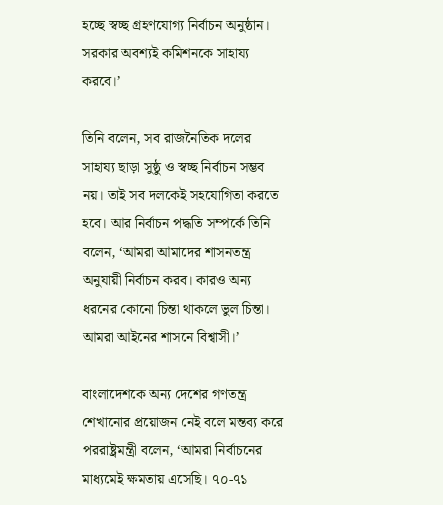হচ্ছে স্বচ্ছ গ্রহণযোগ্য নির্বাচন অনুষ্ঠান। সরকার অবশ্যই কমিশনকে সাহায্য করবে।’

তিনি বলেন, সব রাজনৈতিক দলের সাহায্য ছাড়া সুষ্ঠু ও স্বচ্ছ নির্বাচন সম্ভব নয়। তাই সব দলকেই সহযোগিতা করতে হবে। আর নির্বাচন পদ্ধতি সম্পর্কে তিনি বলেন, ‘আমরা আমাদের শাসনতন্ত্র অনুযায়ী নির্বাচন করব। কারও অন্য ধরনের কোনো চিন্তা থাকলে ভুল চিন্তা। আমরা আইনের শাসনে বিশ্বাসী।’

বাংলাদেশকে অন্য দেশের গণতন্ত্র শেখানোর প্রয়োজন নেই বলে মন্তব্য করে পররাষ্ট্রমন্ত্রী বলেন, ‘আমরা নির্বাচনের মাধ্যমেই ক্ষমতায় এসেছি। ৭০-৭১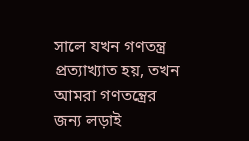সালে যখন গণতন্ত্র প্রত্যাখ্যাত হয়, তখন আমরা গণতন্ত্রের জন্য লড়াই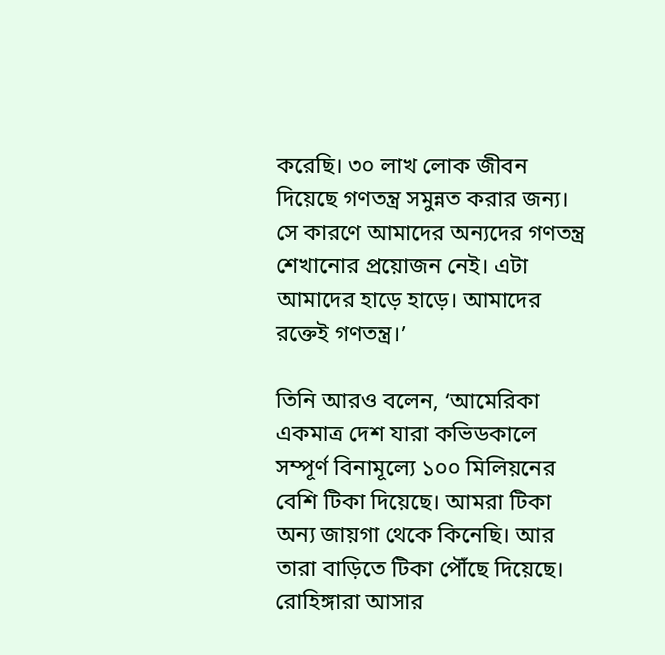করেছি। ৩০ লাখ লোক জীবন দিয়েছে গণতন্ত্র সমুন্নত করার জন্য। সে কারণে আমাদের অন্যদের গণতন্ত্র শেখানোর প্রয়োজন নেই। এটা আমাদের হাড়ে হাড়ে। আমাদের রক্তেই গণতন্ত্র।’

তিনি আরও বলেন, ‘আমেরিকা একমাত্র দেশ যারা কভিডকালে সম্পূর্ণ বিনামূল্যে ১০০ মিলিয়নের বেশি টিকা দিয়েছে। আমরা টিকা অন্য জায়গা থেকে কিনেছি। আর তারা বাড়িতে টিকা পৌঁছে দিয়েছে। রোহিঙ্গারা আসার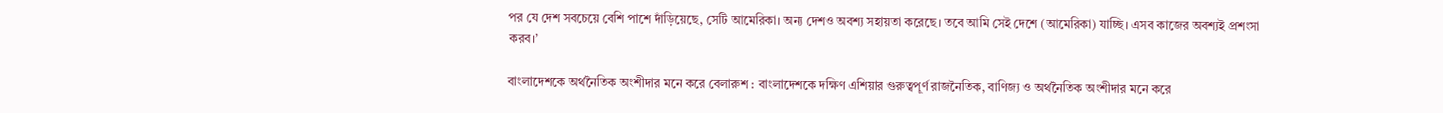পর যে দেশ সবচেয়ে বেশি পাশে দাঁড়িয়েছে, সেটি আমেরিকা। অন্য দেশও অবশ্য সহায়তা করেছে। তবে আমি সেই দেশে (আমেরিকা) যাচ্ছি। এসব কাজের অবশ্যই প্রশংসা করব।’

বাংলাদেশকে অর্থনৈতিক অংশীদার মনে করে বেলারুশ : বাংলাদেশকে দক্ষিণ এশিয়ার গুরুত্বপূর্ণ রাজনৈতিক, বাণিজ্য ও অর্থনৈতিক অংশীদার মনে করে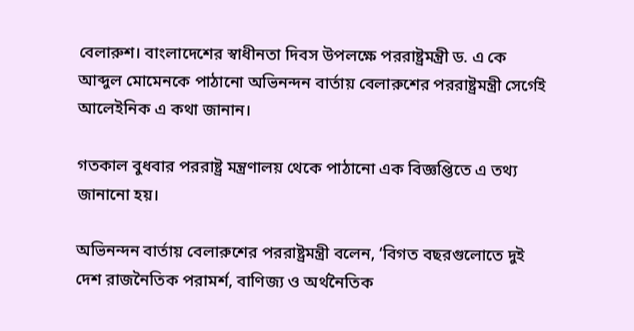বেলারুশ। বাংলাদেশের স্বাধীনতা দিবস উপলক্ষে পররাষ্ট্রমন্ত্রী ড. এ কে আব্দুল মোমেনকে পাঠানো অভিনন্দন বার্তায় বেলারুশের পররাষ্ট্রমন্ত্রী সের্গেই আলেইনিক এ কথা জানান।

গতকাল বুধবার পররাষ্ট্র মন্ত্রণালয় থেকে পাঠানো এক বিজ্ঞপ্তিতে এ তথ্য জানানো হয়।

অভিনন্দন বার্তায় বেলারুশের পররাষ্ট্রমন্ত্রী বলেন, ‘বিগত বছরগুলোতে দুই দেশ রাজনৈতিক পরামর্শ, বাণিজ্য ও অর্থনৈতিক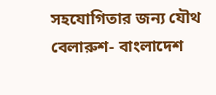সহযোগিতার জন্য যৌথ বেলারুশ- বাংলাদেশ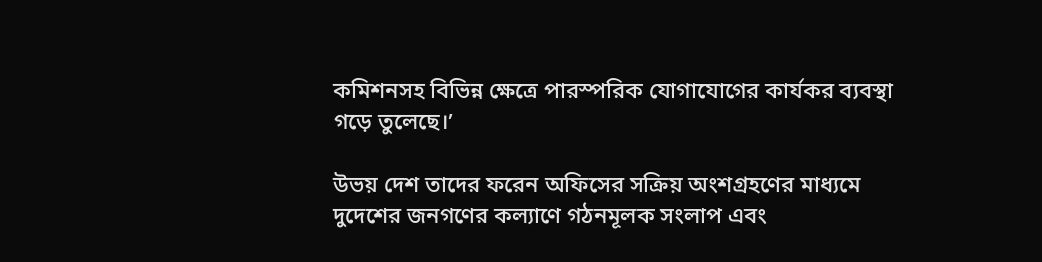কমিশনসহ বিভিন্ন ক্ষেত্রে পারস্পরিক যোগাযোগের কার্যকর ব্যবস্থা গড়ে তুলেছে।’

উভয় দেশ তাদের ফরেন অফিসের সক্রিয় অংশগ্রহণের মাধ্যমে দুদেশের জনগণের কল্যাণে গঠনমূলক সংলাপ এবং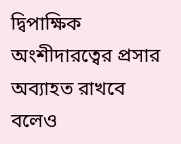দ্বিপাক্ষিক অংশীদারত্বের প্রসার অব্যাহত রাখবে বলেও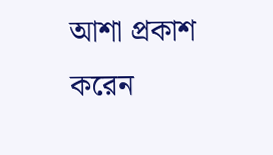আশা প্রকাশ করেন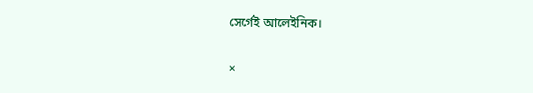সের্গেই আলেইনিক।

×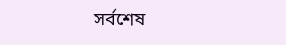সর্বশেষ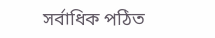সর্বাধিক পঠিত